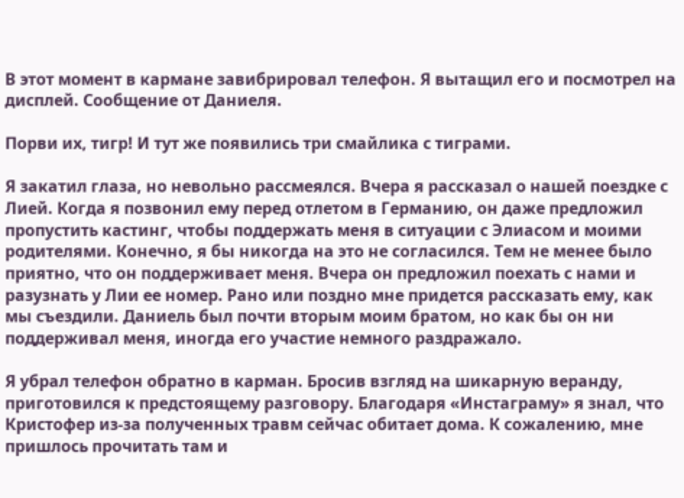В этот момент в кармане завибрировал телефон. Я вытащил его и посмотрел на дисплей. Сообщение от Даниеля.

Порви их, тигр! И тут же появились три смайлика с тиграми.

Я закатил глаза, но невольно рассмеялся. Вчера я рассказал о нашей поездке с Лией. Когда я позвонил ему перед отлетом в Германию, он даже предложил пропустить кастинг, чтобы поддержать меня в ситуации с Элиасом и моими родителями. Конечно, я бы никогда на это не согласился. Тем не менее было приятно, что он поддерживает меня. Вчера он предложил поехать с нами и разузнать у Лии ее номер. Рано или поздно мне придется рассказать ему, как мы съездили. Даниель был почти вторым моим братом, но как бы он ни поддерживал меня, иногда его участие немного раздражало.

Я убрал телефон обратно в карман. Бросив взгляд на шикарную веранду, приготовился к предстоящему разговору. Благодаря «Инстаграму» я знал, что Кристофер из-за полученных травм сейчас обитает дома. К сожалению, мне пришлось прочитать там и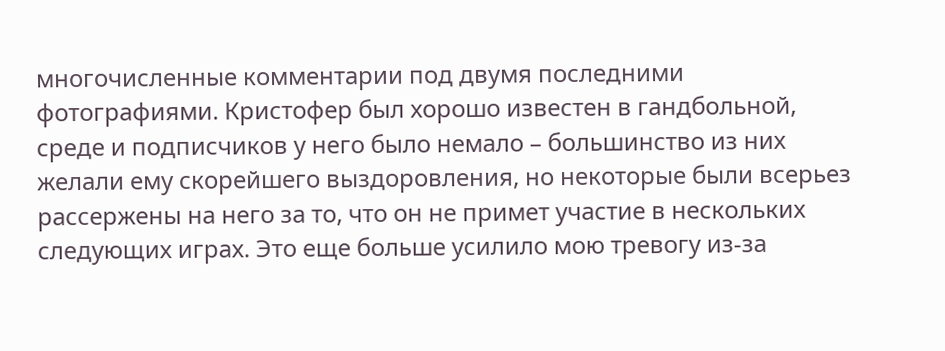многочисленные комментарии под двумя последними фотографиями. Кристофер был хорошо известен в гандбольной, среде и подписчиков у него было немало – большинство из них желали ему скорейшего выздоровления, но некоторые были всерьез рассержены на него за то, что он не примет участие в нескольких следующих играх. Это еще больше усилило мою тревогу из-за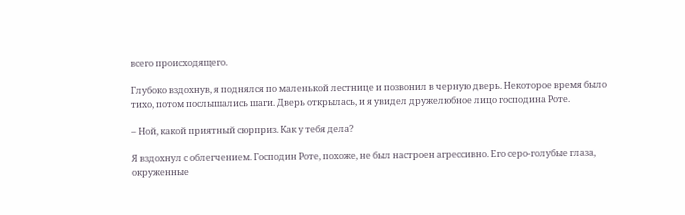всего происходящего.

Глубоко вздохнув, я поднялся по маленькой лестнице и позвонил в черную дверь. Некоторое время было тихо, потом послышались шаги. Дверь открылась, и я увидел дружелюбное лицо господина Роте.

– Ной, какой приятный сюрприз. Как у тебя дела?

Я вздохнул с облегчением. Господин Роте, похоже, не был настроен агрессивно. Его серо-голубые глаза, окруженные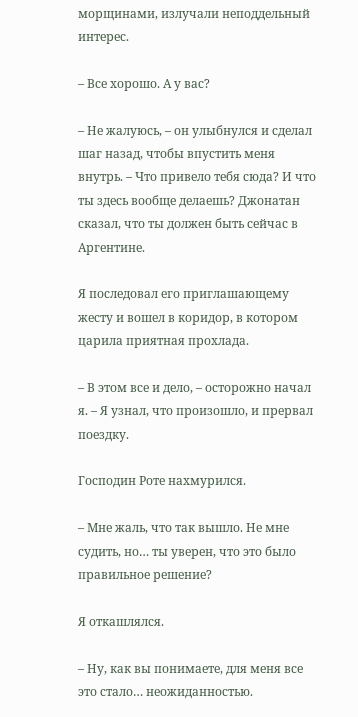морщинами, излучали неподдельный интерес.

– Все хорошо. А у вас?

– Не жалуюсь, – он улыбнулся и сделал шаг назад, чтобы впустить меня внутрь. – Что привело тебя сюда? И что ты здесь вообще делаешь? Джонатан сказал, что ты должен быть сейчас в Аргентине.

Я последовал его приглашающему жесту и вошел в коридор, в котором царила приятная прохлада.

– В этом все и дело, – осторожно начал я. – Я узнал, что произошло, и прервал поездку.

Господин Роте нахмурился.

– Мне жаль, что так вышло. Не мне судить, но… ты уверен, что это было правильное решение?

Я откашлялся.

– Ну, как вы понимаете, для меня все это стало… неожиданностью.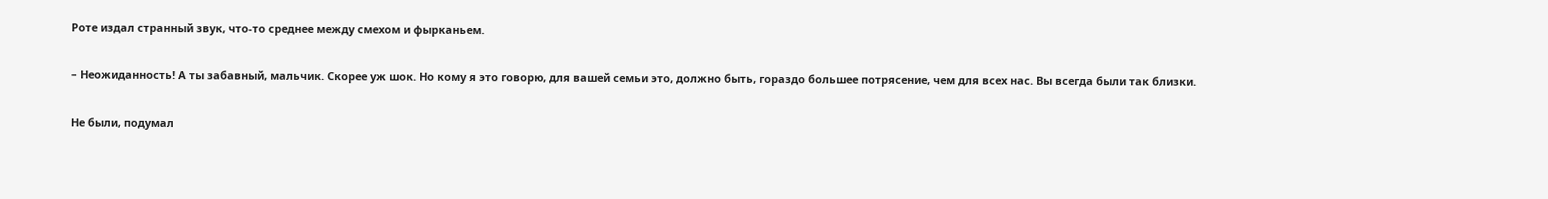Роте издал странный звук, что-то среднее между смехом и фырканьем.

– Неожиданность! А ты забавный, мальчик. Скорее уж шок. Но кому я это говорю, для вашей семьи это, должно быть, гораздо большее потрясение, чем для всех нас. Вы всегда были так близки.

Не были, подумал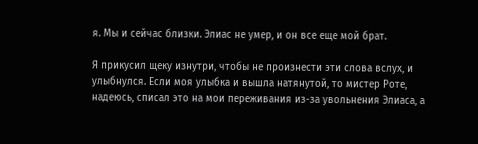я. Мы и сейчас близки. Элиас не умер, и он все еще мой брат.

Я прикусил щеку изнутри, чтобы не произнести эти слова вслух, и улыбнулся. Если моя улыбка и вышла натянутой, то мистер Роте, надеюсь, списал это на мои переживания из-за увольнения Элиаса, а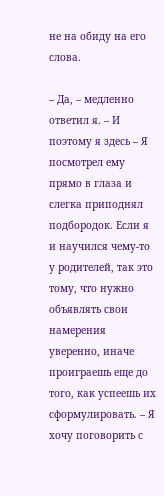не на обиду на его слова.

– Да, – медленно ответил я. – И поэтому я здесь – Я посмотрел ему прямо в глаза и слегка приподнял подбородок. Если я и научился чему-то у родителей, так это тому, что нужно объявлять свои намерения уверенно, иначе проиграешь еще до того, как успеешь их сформулировать. – Я хочу поговорить с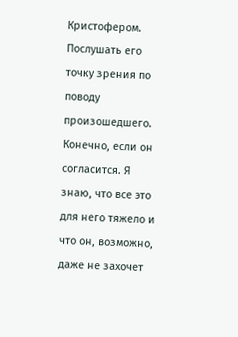Кристофером. Послушать его точку зрения по поводу произошедшего. Конечно, если он согласится. Я знаю, что все это для него тяжело и что он, возможно, даже не захочет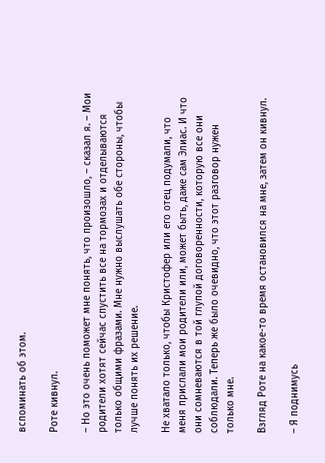вспоминать об этом.

Роте кивнул.

– Но это очень поможет мне понять, что произошло, – сказал я. – Мои родители хотят сейчас спустить все на тормозах и отделываются только общими фразами. Мне нужно выслушать обе стороны, чтобы лучше понять их решение.

Не хватало только, чтобы Кристофер или его отец подумали, что меня прислали мои родители или, может быть, даже сам Элиас. И что они сомневаются в той глупой договоренности, которую все они соблюдали. Теперь же было очевидно, что этот разговор нужен только мне.

Взгляд Роте на какое-то время остановился на мне, затем он кивнул.

– Я поднимусь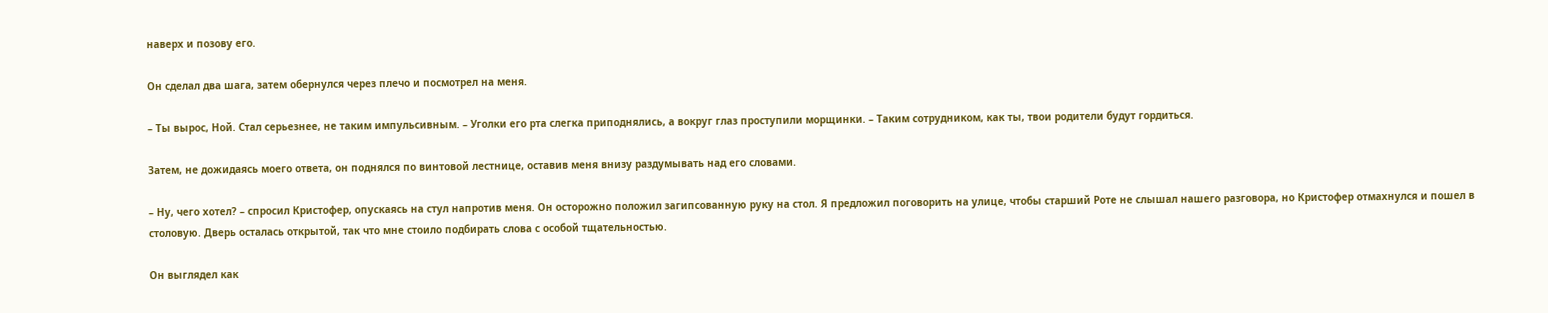наверх и позову его.

Он сделал два шага, затем обернулся через плечо и посмотрел на меня.

– Ты вырос, Ной. Стал серьезнее, не таким импульсивным. – Уголки его рта слегка приподнялись, а вокруг глаз проступили морщинки. – Таким сотрудником, как ты, твои родители будут гордиться.

Затем, не дожидаясь моего ответа, он поднялся по винтовой лестнице, оставив меня внизу раздумывать над его словами.

– Ну, чего хотел? – спросил Кристофер, опускаясь на стул напротив меня. Он осторожно положил загипсованную руку на стол. Я предложил поговорить на улице, чтобы старший Роте не слышал нашего разговора, но Кристофер отмахнулся и пошел в столовую. Дверь осталась открытой, так что мне стоило подбирать слова с особой тщательностью.

Он выглядел как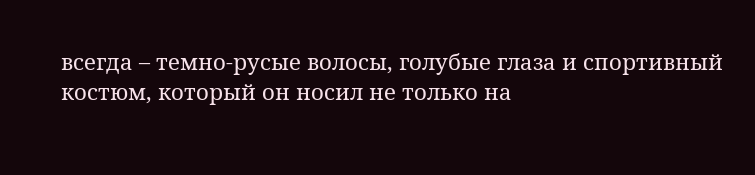всегда – темно-русые волосы, голубые глаза и спортивный костюм, который он носил не только на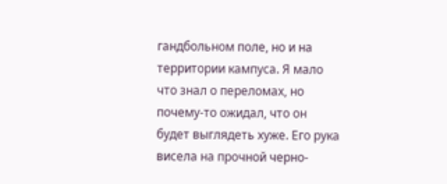гандбольном поле, но и на территории кампуса. Я мало что знал о переломах, но почему-то ожидал, что он будет выглядеть хуже. Его рука висела на прочной черно-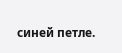синей петле.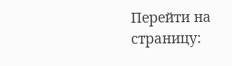Перейти на страницу: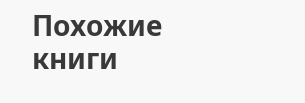Похожие книги